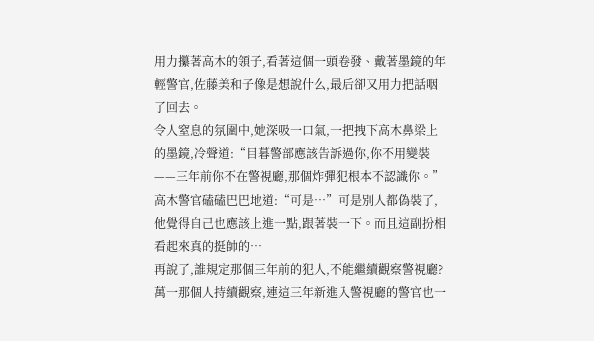用力攥著高木的領子,看著這個一頭卷發、戴著墨鏡的年輕警官,佐藤美和子像是想說什么,最后卻又用力把話咽了回去。
令人窒息的氛圍中,她深吸一口氣,一把拽下高木鼻梁上的墨鏡,冷聲道:“目暮警部應該告訴過你,你不用變裝——三年前你不在警視廳,那個炸彈犯根本不認識你。”
高木警官磕磕巴巴地道:“可是…”可是別人都偽裝了,他覺得自己也應該上進一點,跟著裝一下。而且這副扮相看起來真的挺帥的…
再說了,誰規定那個三年前的犯人,不能繼續觀察警視廳?萬一那個人持續觀察,連這三年新進入警視廳的警官也一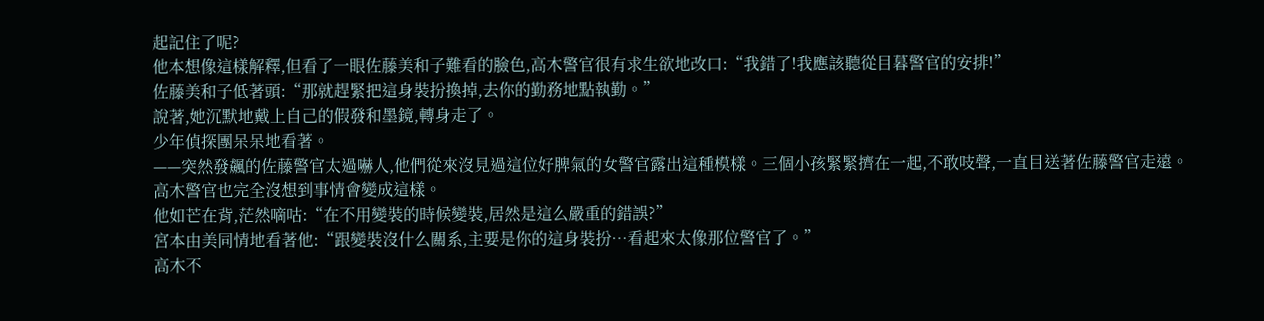起記住了呢?
他本想像這樣解釋,但看了一眼佐藤美和子難看的臉色,高木警官很有求生欲地改口:“我錯了!我應該聽從目暮警官的安排!”
佐藤美和子低著頭:“那就趕緊把這身裝扮換掉,去你的勤務地點執勤。”
說著,她沉默地戴上自己的假發和墨鏡,轉身走了。
少年偵探團呆呆地看著。
——突然發飆的佐藤警官太過嚇人,他們從來沒見過這位好脾氣的女警官露出這種模樣。三個小孩緊緊擠在一起,不敢吱聲,一直目送著佐藤警官走遠。
高木警官也完全沒想到事情會變成這樣。
他如芒在背,茫然嘀咕:“在不用變裝的時候變裝,居然是這么嚴重的錯誤?”
宮本由美同情地看著他:“跟變裝沒什么關系,主要是你的這身裝扮…看起來太像那位警官了。”
高木不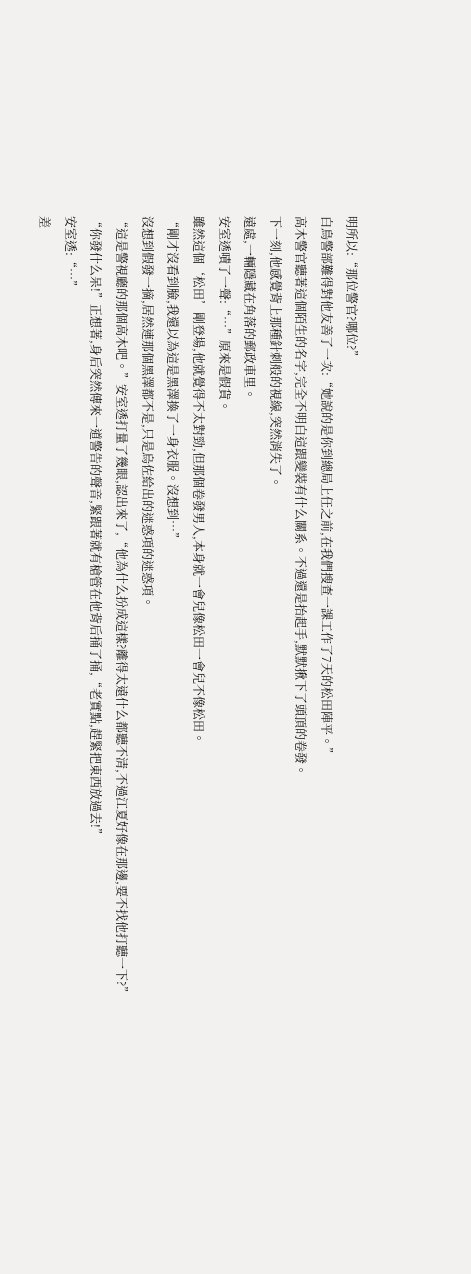明所以:“那位警官?哪位?”
白鳥警部難得對他友善了一次:“她說的是你到總局上任之前,在我們搜查一課工作了7天的松田陣平。”
高木警官聽著這個陌生的名字,完全不明白這跟變裝有什么關系。不過還是抬起手,默默揪下了頭頂的卷發。
下一刻,他感覺背上那種針刺般的視線,突然消失了。
遠處,一輛隱藏在角落的郵政車里。
安室透嘖了一聲:“…”原來是假貨。
雖然這個‘松田’剛登場,他就覺得不太對勁,但那個卷發男人,本身就一會兒像松田一會兒不像松田。
“剛才沒看到臉,我還以為這是黑澤換了一身衣服。沒想到…”
沒想到假發一摘,居然連那個黑澤都不是,只是烏佐給出的迷惑項的迷惑項。
“這是警視廳的那個高木吧。”安室透打量了幾眼,認出來了,“他為什么扮成這樣?離得太遠什么都聽不清,不過江夏好像在那邊,要不找他打聽一下?”
“你發什么呆!”正想著,身后突然傳來一道警告的聲音,緊跟著就有槍管在他背后捅了捅,“老實點,趕緊把東西放過去!”
安室透:“…”
差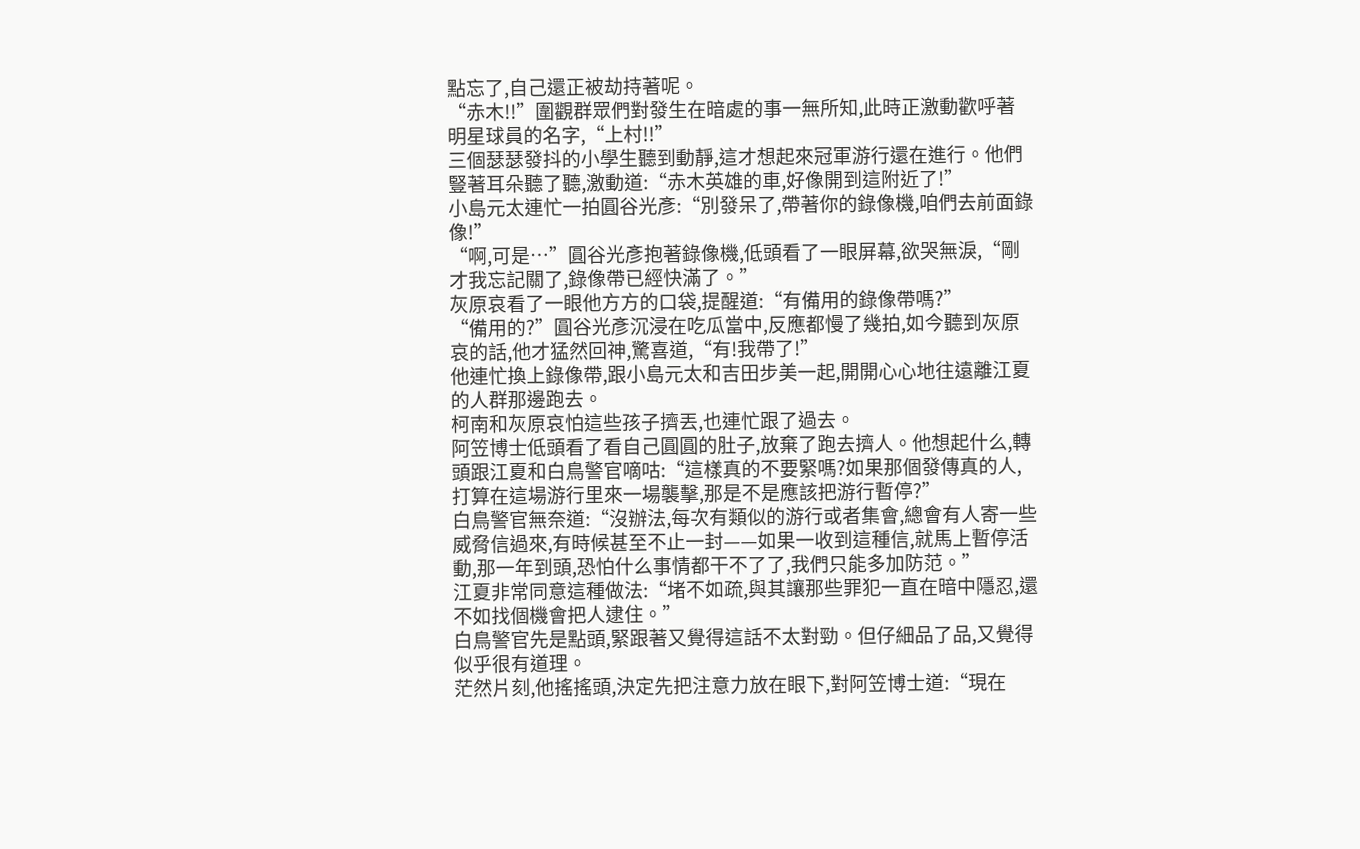點忘了,自己還正被劫持著呢。
“赤木!!”圍觀群眾們對發生在暗處的事一無所知,此時正激動歡呼著明星球員的名字,“上村!!”
三個瑟瑟發抖的小學生聽到動靜,這才想起來冠軍游行還在進行。他們豎著耳朵聽了聽,激動道:“赤木英雄的車,好像開到這附近了!”
小島元太連忙一拍圓谷光彥:“別發呆了,帶著你的錄像機,咱們去前面錄像!”
“啊,可是…”圓谷光彥抱著錄像機,低頭看了一眼屏幕,欲哭無淚,“剛才我忘記關了,錄像帶已經快滿了。”
灰原哀看了一眼他方方的口袋,提醒道:“有備用的錄像帶嗎?”
“備用的?”圓谷光彥沉浸在吃瓜當中,反應都慢了幾拍,如今聽到灰原哀的話,他才猛然回神,驚喜道,“有!我帶了!”
他連忙換上錄像帶,跟小島元太和吉田步美一起,開開心心地往遠離江夏的人群那邊跑去。
柯南和灰原哀怕這些孩子擠丟,也連忙跟了過去。
阿笠博士低頭看了看自己圓圓的肚子,放棄了跑去擠人。他想起什么,轉頭跟江夏和白鳥警官嘀咕:“這樣真的不要緊嗎?如果那個發傳真的人,打算在這場游行里來一場襲擊,那是不是應該把游行暫停?”
白鳥警官無奈道:“沒辦法,每次有類似的游行或者集會,總會有人寄一些威脅信過來,有時候甚至不止一封——如果一收到這種信,就馬上暫停活動,那一年到頭,恐怕什么事情都干不了了,我們只能多加防范。”
江夏非常同意這種做法:“堵不如疏,與其讓那些罪犯一直在暗中隱忍,還不如找個機會把人逮住。”
白鳥警官先是點頭,緊跟著又覺得這話不太對勁。但仔細品了品,又覺得似乎很有道理。
茫然片刻,他搖搖頭,決定先把注意力放在眼下,對阿笠博士道:“現在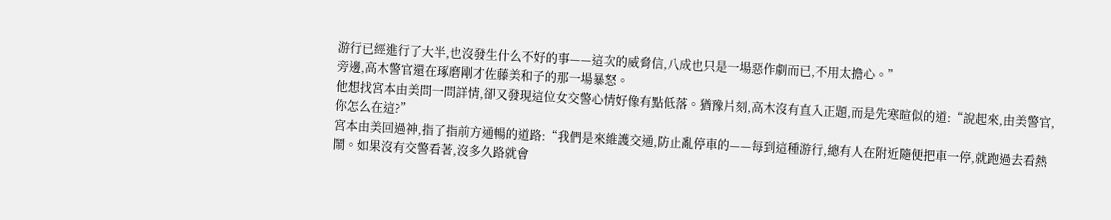游行已經進行了大半,也沒發生什么不好的事——這次的威脅信,八成也只是一場惡作劇而已,不用太擔心。”
旁邊,高木警官還在琢磨剛才佐藤美和子的那一場暴怒。
他想找宮本由美問一問詳情,卻又發現這位女交警心情好像有點低落。猶豫片刻,高木沒有直入正題,而是先寒暄似的道:“說起來,由美警官,你怎么在這?”
宮本由美回過神,指了指前方通暢的道路:“我們是來維護交通,防止亂停車的——每到這種游行,總有人在附近隨便把車一停,就跑過去看熱鬧。如果沒有交警看著,沒多久路就會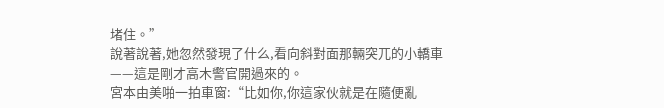堵住。”
說著說著,她忽然發現了什么,看向斜對面那輛突兀的小轎車——這是剛才高木警官開過來的。
宮本由美啪一拍車窗:“比如你,你這家伙就是在隨便亂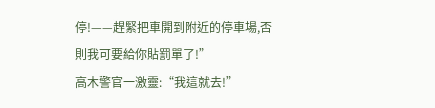停!——趕緊把車開到附近的停車場,否則我可要給你貼罰單了!”
高木警官一激靈:“我這就去!”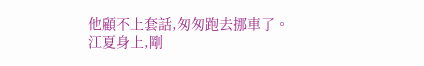他顧不上套話,匆匆跑去挪車了。
江夏身上,剛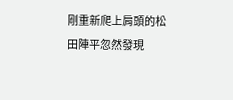剛重新爬上肩頭的松田陣平忽然發現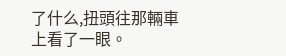了什么,扭頭往那輛車上看了一眼。